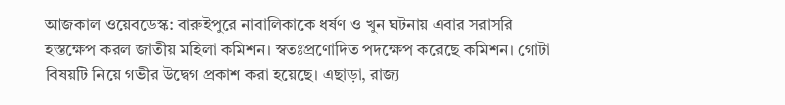আজকাল ওয়েবডেস্ক: বারুইপুরে নাবালিকাকে ধর্ষণ ও খুন ঘটনায় এবার সরাসরি হস্তক্ষেপ করল জাতীয় মহিলা কমিশন। স্বতঃপ্রণোদিত পদক্ষেপ করেছে কমিশন। গোটা বিষয়টি নিয়ে গভীর উদ্বেগ প্রকাশ করা হয়েছে। এছাড়া, রাজ্য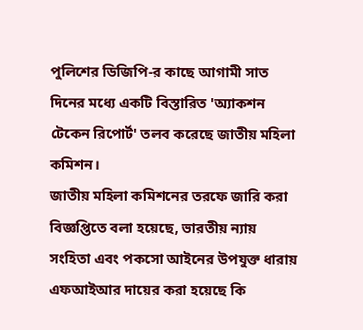পুলিশের ডিজিপি-র কাছে আগামী সাত দিনের মধ্যে একটি বিস্তারিত 'অ্যাকশন টেকেন রিপোর্ট' তলব করেছে জাতীয় মহিলা কমিশন।
জাতীয় মহিলা কমিশনের তরফে জারি করা বিজ্ঞপ্তিতে বলা হয়েছে, ভারতীয় ন্যায় সংহিতা এবং পকসো আইনের উপযুক্ত ধারায় এফআইআর দায়ের করা হয়েছে কি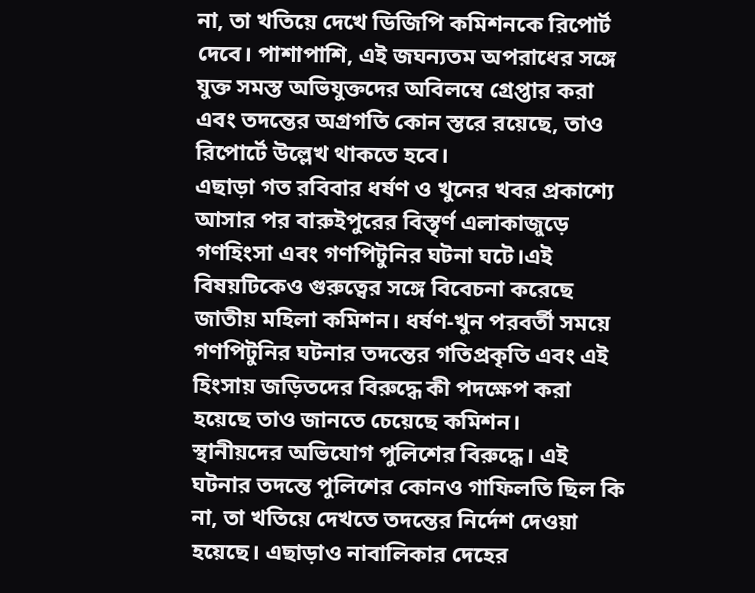না, তা খতিয়ে দেখে ডিজিপি কমিশনকে রিপোর্ট দেবে। পাশাপাশি, এই জঘন্যতম অপরাধের সঙ্গে যুক্ত সমস্ত অভিযুক্তদের অবিলম্বে গ্রেপ্তার করা এবং তদন্তের অগ্রগতি কোন স্তরে রয়েছে, তাও রিপোর্টে উল্লেখ থাকতে হবে।
এছাড়া গত রবিবার ধর্ষণ ও খুনের খবর প্রকাশ্যে আসার পর বারুইপুরের বিস্তৃর্ণ এলাকাজুড়ে গণহিংসা এবং গণপিটুনির ঘটনা ঘটে।এই বিষয়টিকেও গুরুত্বের সঙ্গে বিবেচনা করেছে জাতীয় মহিলা কমিশন। ধর্ষণ-খুন পরবর্তী সময়ে গণপিটুনির ঘটনার তদন্তের গতিপ্রকৃতি এবং এই হিংসায় জড়িতদের বিরুদ্ধে কী পদক্ষেপ করা হয়েছে তাও জানতে চেয়েছে কমিশন।
স্থানীয়দের অভিযোগ পুলিশের বিরুদ্ধে। এই ঘটনার তদন্তে পুলিশের কোনও গাফিলতি ছিল কি না, তা খতিয়ে দেখতে তদন্তের নির্দেশ দেওয়া হয়েছে। এছাড়াও নাবালিকার দেহের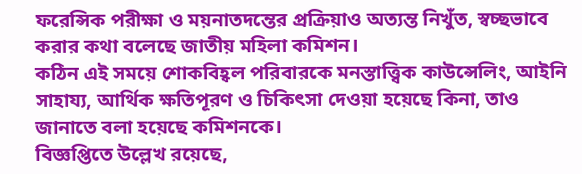ফরেন্সিক পরীক্ষা ও ময়নাতদন্তের প্রক্রিয়াও অত্যন্ত নিখুঁত, স্বচ্ছভাবে করার কথা বলেছে জাতীয় মহিলা কমিশন।
কঠিন এই সময়ে শোকবিহ্বল পরিবারকে মনস্তাত্ত্বিক কাউন্সেলিং, আইনি সাহায্য, আর্থিক ক্ষতিপূরণ ও চিকিৎসা দেওয়া হয়েছে কিনা, তাও জানাতে বলা হয়েছে কমিশনকে।
বিজ্ঞপ্তিতে উল্লেখ রয়েছে,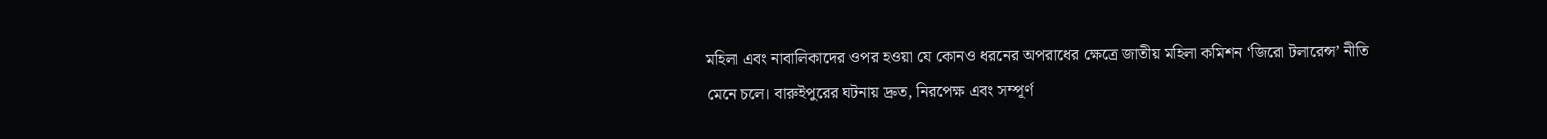মহিলা এবং নাবালিকাদের ওপর হওয়া যে কোনও ধরনের অপরাধের ক্ষেত্রে জাতীয় মহিলা কমিশন ‘জিরো টলারেন্স’ নীতি মেনে চলে। বারুইপুরের ঘটনায় দ্রুত, নিরপেক্ষ এবং সম্পূর্ণ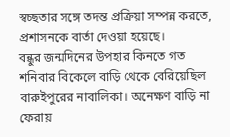স্বচ্ছতার সঙ্গে তদন্ত প্রক্রিয়া সম্পন্ন করতে, প্রশাসনকে বার্তা দেওয়া হয়েছে।
বন্ধুর জন্মদিনের উপহার কিনতে গত শনিবার বিকেলে বাড়ি থেকে বেরিয়েছিল বারুইপুরের নাবালিকা। অনেক্ষণ বাড়ি না ফেরায়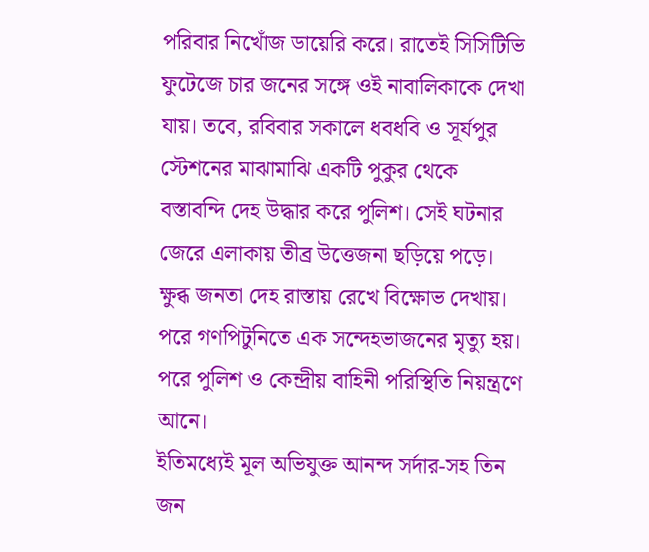পরিবার নিখোঁজ ডায়েরি করে। রাতেই সিসিটিভি ফুটেজে চার জনের সঙ্গে ওই নাবালিকাকে দেখা যায়। তবে, রবিবার সকালে ধবধবি ও সূর্যপুর স্টেশনের মাঝামাঝি একটি পুকুর থেকে বস্তাবন্দি দেহ উদ্ধার করে পুলিশ। সেই ঘটনার জেরে এলাকায় তীব্র উত্তেজনা ছড়িয়ে পড়ে। ক্ষুব্ধ জনতা দেহ রাস্তায় রেখে বিক্ষোভ দেখায়। পরে গণপিটুনিতে এক সন্দেহভাজনের মৃত্যু হয়। পরে পুলিশ ও কেন্দ্রীয় বাহিনী পরিস্থিতি নিয়ন্ত্রণে আনে।
ইতিমধ্যেই মূল অভিযুক্ত আনন্দ সর্দার-সহ তিন জন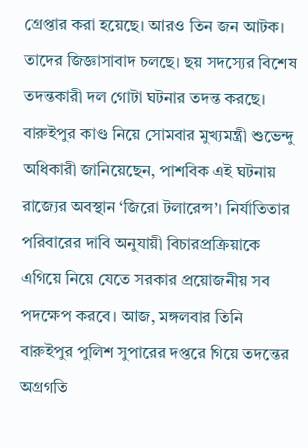গ্রেপ্তার করা হয়েছে। আরও তিন জন আটক। তাদের জিজ্ঞাসাবাদ চলছে। ছয় সদস্যের বিশেষ তদন্তকারী দল গোটা ঘটনার তদন্ত করছে।
বারুইপুর কাণ্ড নিয়ে সোমবার মুখ্যমন্ত্রী শুভেন্দু অধিকারী জানিয়েছেন, পাশবিক এই ঘটনায় রাজ্যের অবস্থান ‘জিরো টলারেন্স’। নির্যাতিতার পরিবারের দাবি অনুযায়ী বিচারপ্রক্রিয়াকে এগিয়ে নিয়ে যেতে সরকার প্রয়োজনীয় সব পদক্ষেপ করবে। আজ, মঙ্গলবার তিনি বারুইপুর পুলিশ সুপারের দপ্তরে গিয়ে তদন্তের অগ্রগতি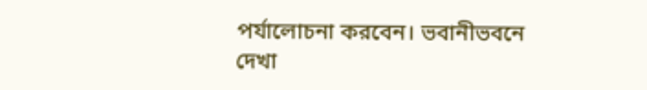পর্যালোচনা করবেন। ভবানীভবনে দেখা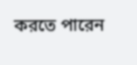করতে পারেন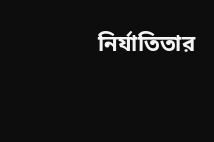নির্যাতিতার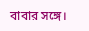বাবার সঙ্গে।